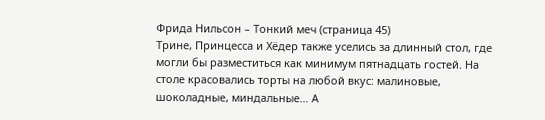Фрида Нильсон – Тонкий меч (страница 45)
Трине, Принцесса и Хёдер также уселись за длинный стол, где могли бы разместиться как минимум пятнадцать гостей. На столе красовались торты на любой вкус: малиновые, шоколадные, миндальные… А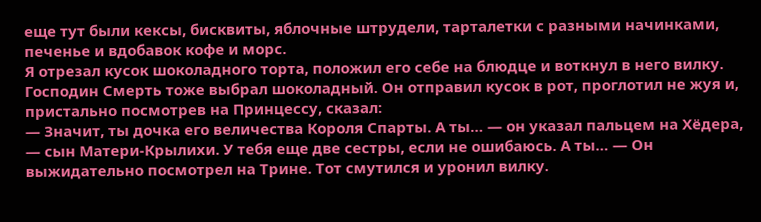еще тут были кексы, бисквиты, яблочные штрудели, тарталетки с разными начинками, печенье и вдобавок кофе и морс.
Я отрезал кусок шоколадного торта, положил его себе на блюдце и воткнул в него вилку.
Господин Смерть тоже выбрал шоколадный. Он отправил кусок в рот, проглотил не жуя и, пристально посмотрев на Принцессу, сказал:
— Значит, ты дочка его величества Короля Спарты. А ты… — он указал пальцем на Хёдера, — сын Матери-Крылихи. У тебя еще две сестры, если не ошибаюсь. А ты… — Он выжидательно посмотрел на Трине. Тот смутился и уронил вилку.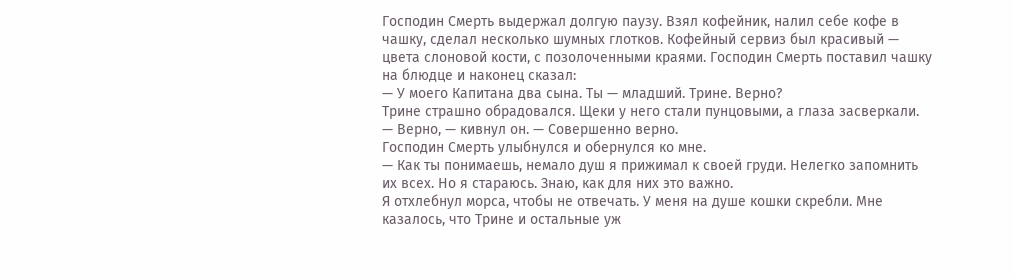Господин Смерть выдержал долгую паузу. Взял кофейник, налил себе кофе в чашку, сделал несколько шумных глотков. Кофейный сервиз был красивый — цвета слоновой кости, с позолоченными краями. Господин Смерть поставил чашку на блюдце и наконец сказал:
— У моего Капитана два сына. Ты — младший. Трине. Верно?
Трине страшно обрадовался. Щеки у него стали пунцовыми, а глаза засверкали.
— Верно, — кивнул он. — Совершенно верно.
Господин Смерть улыбнулся и обернулся ко мне.
— Как ты понимаешь, немало душ я прижимал к своей груди. Нелегко запомнить их всех. Но я стараюсь. Знаю, как для них это важно.
Я отхлебнул морса, чтобы не отвечать. У меня на душе кошки скребли. Мне казалось, что Трине и остальные уж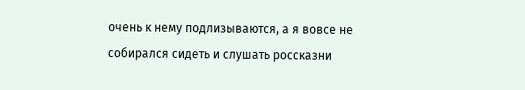очень к нему подлизываются, а я вовсе не собирался сидеть и слушать россказни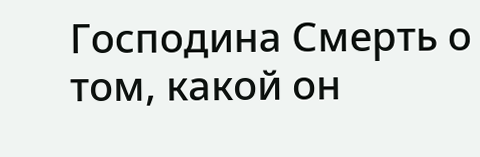Господина Смерть о том, какой он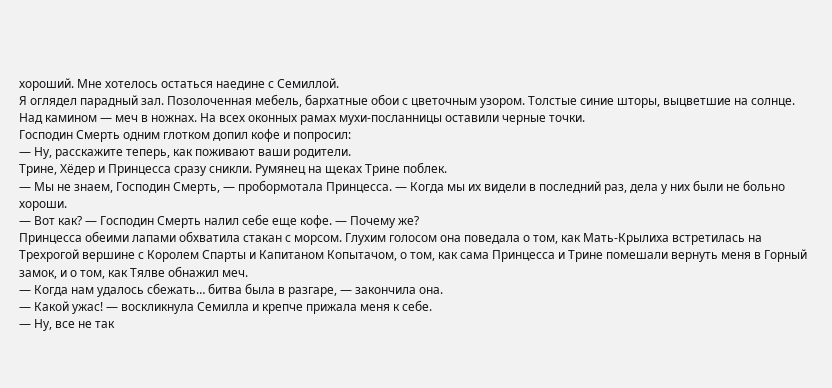хороший. Мне хотелось остаться наедине с Семиллой.
Я оглядел парадный зал. Позолоченная мебель, бархатные обои с цветочным узором. Толстые синие шторы, выцветшие на солнце. Над камином — меч в ножнах. На всех оконных рамах мухи-посланницы оставили черные точки.
Господин Смерть одним глотком допил кофе и попросил:
— Ну, расскажите теперь, как поживают ваши родители.
Трине, Хёдер и Принцесса сразу сникли. Румянец на щеках Трине поблек.
— Мы не знаем, Господин Смерть, — пробормотала Принцесса. — Когда мы их видели в последний раз, дела у них были не больно хороши.
— Вот как? — Господин Смерть налил себе еще кофе. — Почему же?
Принцесса обеими лапами обхватила стакан с морсом. Глухим голосом она поведала о том, как Мать-Крылиха встретилась на Трехрогой вершине с Королем Спарты и Капитаном Копытачом, о том, как сама Принцесса и Трине помешали вернуть меня в Горный замок, и о том, как Тялве обнажил меч.
— Когда нам удалось сбежать… битва была в разгаре, — закончила она.
— Какой ужас! — воскликнула Семилла и крепче прижала меня к себе.
— Ну, все не так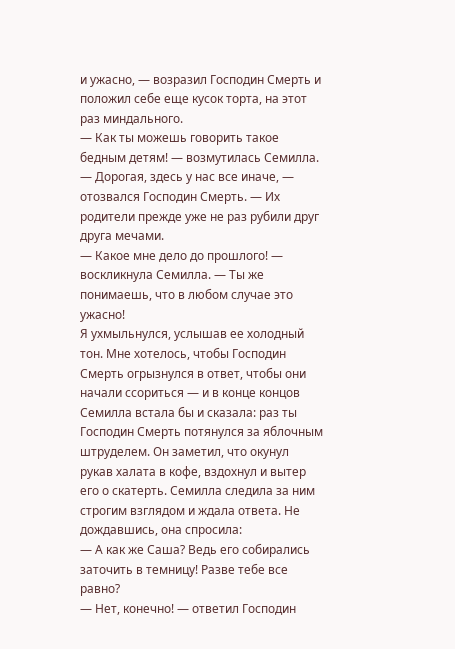и ужасно, — возразил Господин Смерть и положил себе еще кусок торта, на этот раз миндального.
— Как ты можешь говорить такое бедным детям! — возмутилась Семилла.
— Дорогая, здесь у нас все иначе, — отозвался Господин Смерть. — Их родители прежде уже не раз рубили друг друга мечами.
— Какое мне дело до прошлого! — воскликнула Семилла. — Ты же понимаешь, что в любом случае это ужасно!
Я ухмыльнулся, услышав ее холодный тон. Мне хотелось, чтобы Господин Смерть огрызнулся в ответ, чтобы они начали ссориться — и в конце концов Семилла встала бы и сказала: раз ты
Господин Смерть потянулся за яблочным штруделем. Он заметил, что окунул рукав халата в кофе, вздохнул и вытер его о скатерть. Семилла следила за ним строгим взглядом и ждала ответа. Не дождавшись, она спросила:
— А как же Саша? Ведь его собирались заточить в темницу! Разве тебе все равно?
— Нет, конечно! — ответил Господин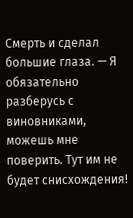Смерть и сделал большие глаза. — Я обязательно разберусь с виновниками, можешь мне поверить. Тут им не будет снисхождения!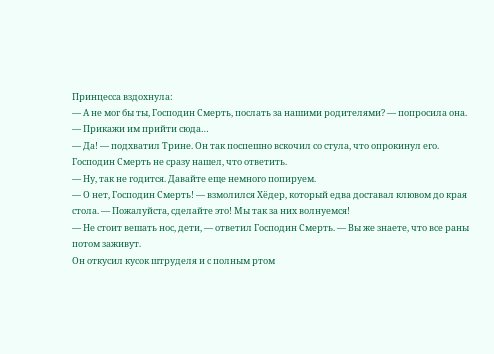Принцесса вздохнула:
— А не мог бы ты, Господин Смерть, послать за нашими родителями? — попросила она. — Прикажи им прийти сюда…
— Да! — подхватил Трине. Он так поспешно вскочил со стула, что опрокинул его.
Господин Смерть не сразу нашел, что ответить.
— Ну, так не годится. Давайте еще немного попируем.
— О нет, Господин Смерть! — взмолился Хёдер, который едва доставал клювом до края стола. — Пожалуйста, сделайте это! Мы так за них волнуемся!
— Не стоит вешать нос, дети, — ответил Господин Смерть. — Вы же знаете, что все раны потом заживут.
Он откусил кусок штруделя и с полным ртом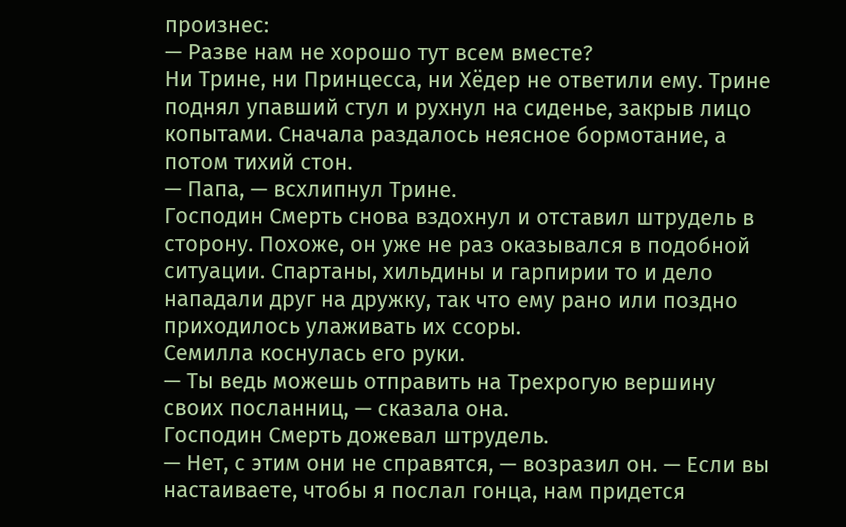произнес:
— Разве нам не хорошо тут всем вместе?
Ни Трине, ни Принцесса, ни Хёдер не ответили ему. Трине поднял упавший стул и рухнул на сиденье, закрыв лицо копытами. Сначала раздалось неясное бормотание, а потом тихий стон.
— Папа, — всхлипнул Трине.
Господин Смерть снова вздохнул и отставил штрудель в сторону. Похоже, он уже не раз оказывался в подобной ситуации. Спартаны, хильдины и гарпирии то и дело нападали друг на дружку, так что ему рано или поздно приходилось улаживать их ссоры.
Семилла коснулась его руки.
— Ты ведь можешь отправить на Трехрогую вершину своих посланниц, — сказала она.
Господин Смерть дожевал штрудель.
— Нет, с этим они не справятся, — возразил он. — Если вы настаиваете, чтобы я послал гонца, нам придется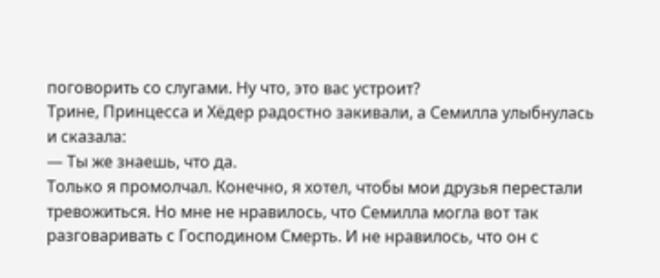поговорить со слугами. Ну что, это вас устроит?
Трине, Принцесса и Хёдер радостно закивали, а Семилла улыбнулась и сказала:
— Ты же знаешь, что да.
Только я промолчал. Конечно, я хотел, чтобы мои друзья перестали тревожиться. Но мне не нравилось, что Семилла могла вот так разговаривать с Господином Смерть. И не нравилось, что он с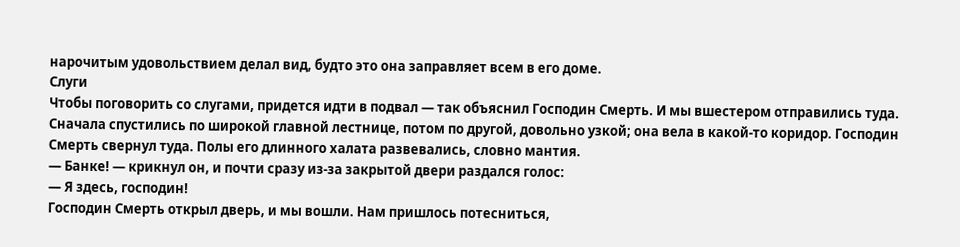нарочитым удовольствием делал вид, будто это она заправляет всем в его доме.
Слуги
Чтобы поговорить со слугами, придется идти в подвал — так объяснил Господин Смерть. И мы вшестером отправились туда. Сначала спустились по широкой главной лестнице, потом по другой, довольно узкой; она вела в какой-то коридор. Господин Смерть свернул туда. Полы его длинного халата развевались, словно мантия.
— Банке! — крикнул он, и почти сразу из-за закрытой двери раздался голос:
— Я здесь, господин!
Господин Смерть открыл дверь, и мы вошли. Нам пришлось потесниться,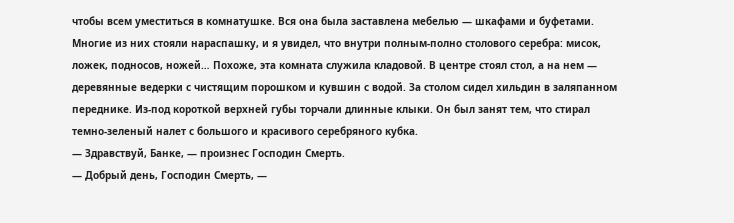чтобы всем уместиться в комнатушке. Вся она была заставлена мебелью — шкафами и буфетами. Многие из них стояли нараспашку, и я увидел, что внутри полным-полно столового серебра: мисок, ложек, подносов, ножей… Похоже, эта комната служила кладовой. В центре стоял стол, а на нем — деревянные ведерки с чистящим порошком и кувшин с водой. За столом сидел хильдин в заляпанном переднике. Из-под короткой верхней губы торчали длинные клыки. Он был занят тем, что стирал темно-зеленый налет с большого и красивого серебряного кубка.
— Здравствуй, Банке, — произнес Господин Смерть.
— Добрый день, Господин Смерть, —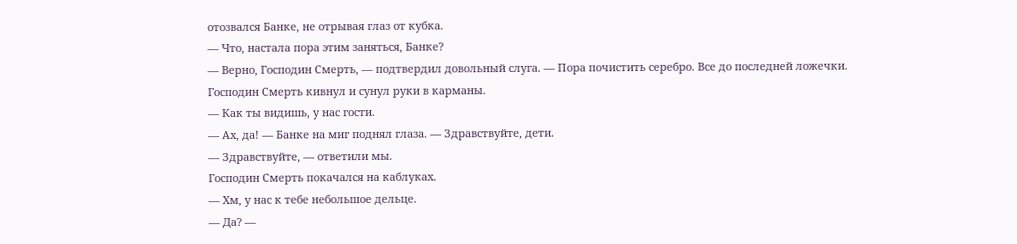отозвался Банке, не отрывая глаз от кубка.
— Что, настала пора этим заняться, Банке?
— Верно, Господин Смерть, — подтвердил довольный слуга. — Пора почистить серебро. Все до последней ложечки.
Господин Смерть кивнул и сунул руки в карманы.
— Как ты видишь, у нас гости.
— Ах, да! — Банке на миг поднял глаза. — Здравствуйте, дети.
— Здравствуйте, — ответили мы.
Господин Смерть покачался на каблуках.
— Хм, у нас к тебе небольшое дельце.
— Да? —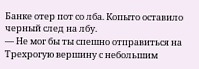Банке отер пот со лба. Копыто оставило черный след на лбу.
— Не мог бы ты спешно отправиться на Трехрогую вершину с небольшим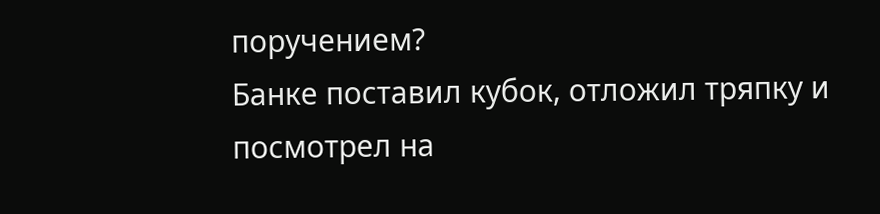поручением?
Банке поставил кубок, отложил тряпку и посмотрел на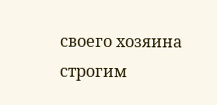своего хозяина строгим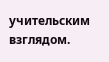учительским взглядом.